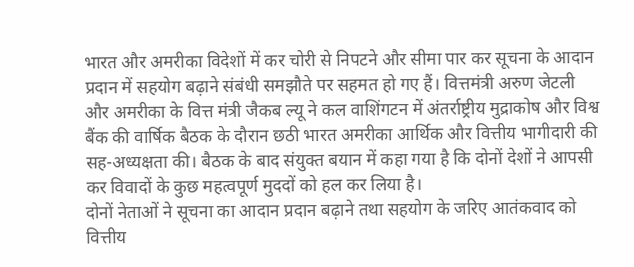भारत और अमरीका विदेशों में कर चोरी से निपटने और सीमा पार कर सूचना के आदान प्रदान में सहयोग बढ़ाने संबंधी समझौते पर सहमत हो गए हैं। वित्तमंत्री अरुण जेटली और अमरीका के वित्त मंत्री जैकब ल्यू ने कल वाशिंगटन में अंतर्राष्ट्रीय मुद्राकोष और विश्व बैंक की वार्षिक बैठक के दौरान छठी भारत अमरीका आर्थिक और वित्तीय भागीदारी की सह-अध्यक्षता की। बैठक के बाद संयुक्त बयान में कहा गया है कि दोनों देशों ने आपसी कर विवादों के कुछ महत्वपूर्ण मुददों को हल कर लिया है।
दोनों नेताओं ने सूचना का आदान प्रदान बढ़ाने तथा सहयोग के जरिए आतंकवाद को वित्तीय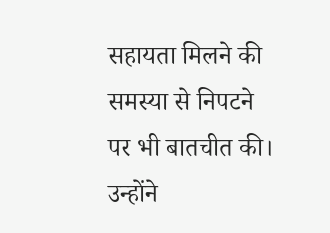सहायता मिलने की समस्या से निपटने पर भी बातचीत की। उन्होंने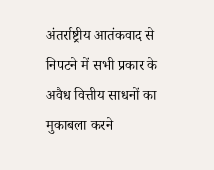अंतर्राष्ट्रीय आतंकवाद से निपटने में सभी प्रकार के अवैध वित्तीय साधनों का मुकाबला करने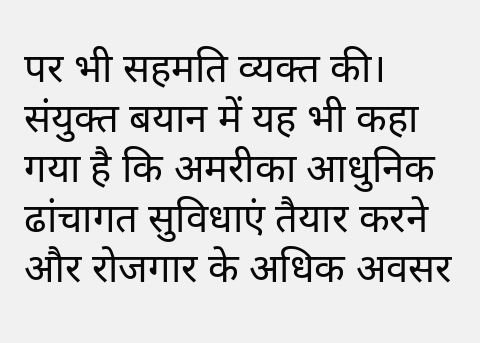पर भी सहमति व्यक्त की।
संयुक्त बयान में यह भी कहा गया है कि अमरीका आधुनिक ढांचागत सुविधाएं तैयार करने और रोजगार के अधिक अवसर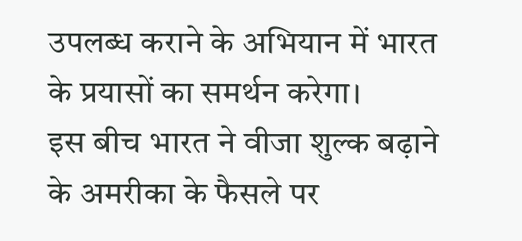उपलब्ध कराने के अभियान में भारत के प्रयासों का समर्थन करेगा।
इस बीच भारत ने वीजा शुल्क बढ़ाने के अमरीका के फैसले पर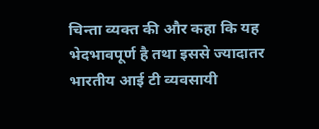चिन्ता व्यक्त की और कहा कि यह भेदभावपूर्ण है तथा इससे ज्यादातर भारतीय आई टी व्यवसायी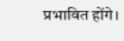प्रभावित होंगे।